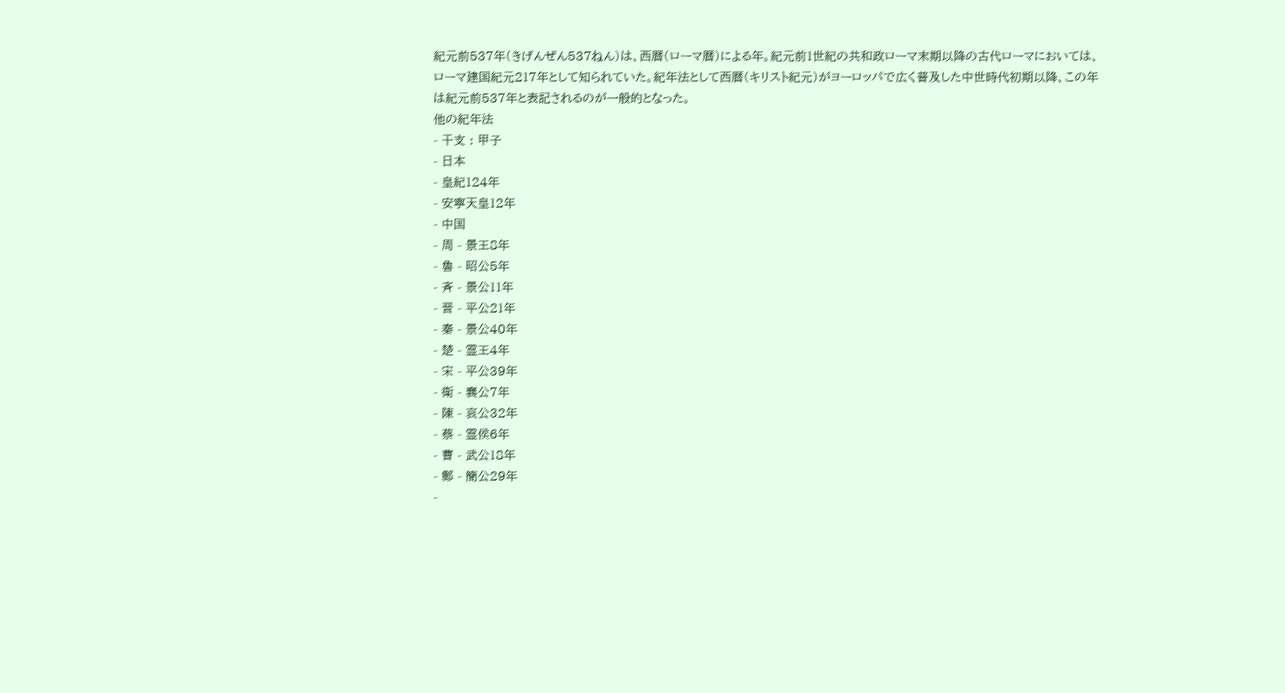紀元前537年(きげんぜん537ねん)は、西暦(ローマ暦)による年。紀元前1世紀の共和政ローマ末期以降の古代ローマにおいては、ローマ建国紀元217年として知られていた。紀年法として西暦(キリスト紀元)がヨーロッパで広く普及した中世時代初期以降、この年は紀元前537年と表記されるのが一般的となった。
他の紀年法
- 干支 : 甲子
- 日本
- 皇紀124年
- 安寧天皇12年
- 中国
- 周 - 景王8年
- 魯 - 昭公5年
- 斉 - 景公11年
- 晋 - 平公21年
- 秦 - 景公40年
- 楚 - 霊王4年
- 宋 - 平公39年
- 衛 - 襄公7年
- 陳 - 哀公32年
- 蔡 - 霊侯6年
- 曹 - 武公18年
- 鄭 - 簡公29年
-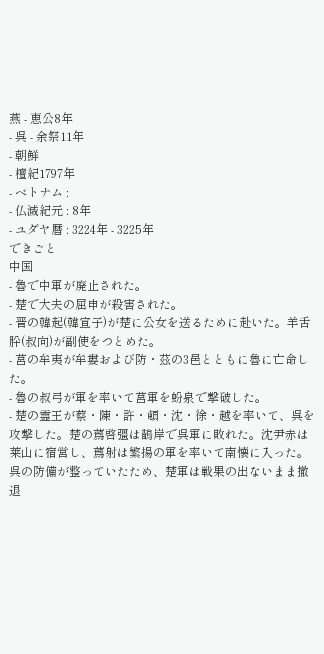燕 - 恵公8年
- 呉 - 余祭11年
- 朝鮮
- 檀紀1797年
- ベトナム :
- 仏滅紀元 : 8年
- ユダヤ暦 : 3224年 - 3225年
できごと
中国
- 魯で中軍が廃止された。
- 楚で大夫の屈申が殺害された。
- 晋の韓起(韓宣子)が楚に公女を送るために赴いた。羊舌肸(叔向)が副使をつとめた。
- 莒の牟夷が牟婁および防・茲の3邑とともに魯に亡命した。
- 魯の叔弓が軍を率いて莒軍を蚡泉で撃破した。
- 楚の霊王が蔡・陳・許・頓・沈・徐・越を率いて、呉を攻撃した。楚の蔿啓彊は鵲岸で呉軍に敗れた。沈尹赤は莱山に宿営し、蔿射は繁揚の軍を率いて南懐に入った。呉の防備が整っていたため、楚軍は戦果の出ないまま撤退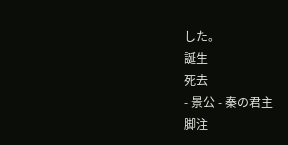した。
誕生
死去
- 景公 - 秦の君主
脚注